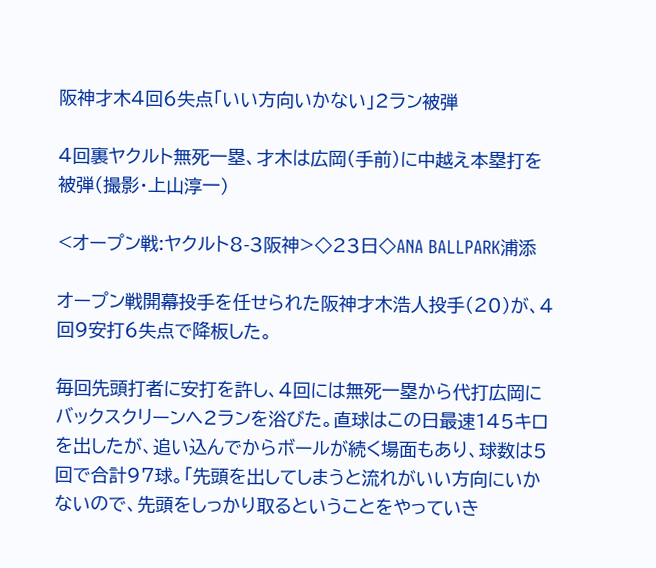阪神才木4回6失点「いい方向いかない」2ラン被弾

4回裏ヤクルト無死一塁、才木は広岡(手前)に中越え本塁打を被弾(撮影・上山淳一)

<オープン戦:ヤクルト8-3阪神>◇23日◇ANA BALLPARK浦添

オープン戦開幕投手を任せられた阪神才木浩人投手(20)が、4回9安打6失点で降板した。

毎回先頭打者に安打を許し、4回には無死一塁から代打広岡にバックスクリーンへ2ランを浴びた。直球はこの日最速145キロを出したが、追い込んでからボールが続く場面もあり、球数は5回で合計97球。「先頭を出してしまうと流れがいい方向にいかないので、先頭をしっかり取るということをやっていき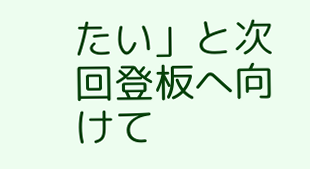たい」と次回登板へ向けて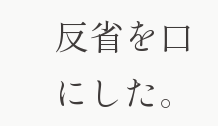反省を口にした。